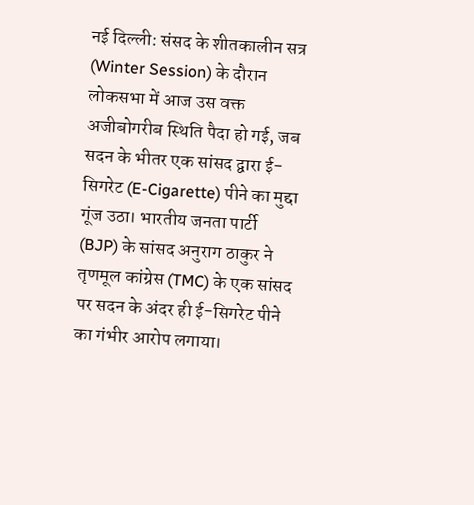नई दिल्ली: संसद के शीतकालीन सत्र (Winter Session) के दौरान लोकसभा में आज उस वक्त अजीबोगरीब स्थिति पैदा हो गई, जब सदन के भीतर एक सांसद द्वारा ई-सिगरेट (E-Cigarette) पीने का मुद्दा गूंज उठा। भारतीय जनता पार्टी (BJP) के सांसद अनुराग ठाकुर ने तृणमूल कांग्रेस (TMC) के एक सांसद पर सदन के अंदर ही ई-सिगरेट पीने का गंभीर आरोप लगाया।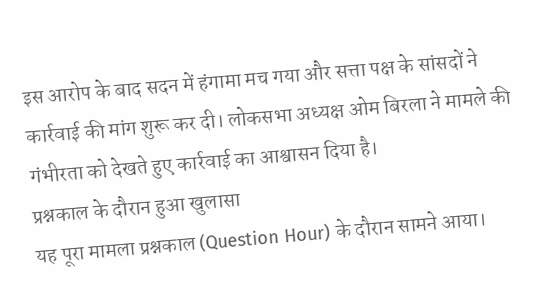इस आरोप के बाद सदन में हंगामा मच गया और सत्ता पक्ष के सांसदों ने कार्रवाई की मांग शुरू कर दी। लोकसभा अध्यक्ष ओम बिरला ने मामले की गंभीरता को देखते हुए कार्रवाई का आश्वासन दिया है।
प्रश्नकाल के दौरान हुआ खुलासा
यह पूरा मामला प्रश्नकाल (Question Hour) के दौरान सामने आया।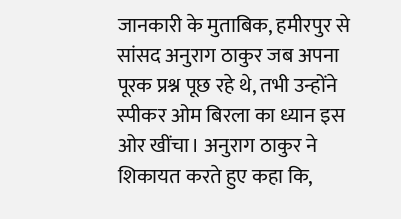जानकारी के मुताबिक, हमीरपुर से सांसद अनुराग ठाकुर जब अपना पूरक प्रश्न पूछ रहे थे, तभी उन्होंने स्पीकर ओम बिरला का ध्यान इस ओर खींचा। अनुराग ठाकुर ने शिकायत करते हुए कहा कि,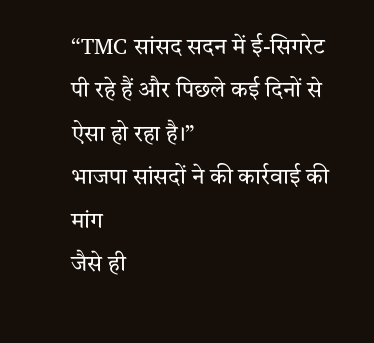“TMC सांसद सदन में ई-सिगरेट पी रहे हैं और पिछले कई दिनों से ऐसा हो रहा है।”
भाजपा सांसदों ने की कार्रवाई की मांग
जैसे ही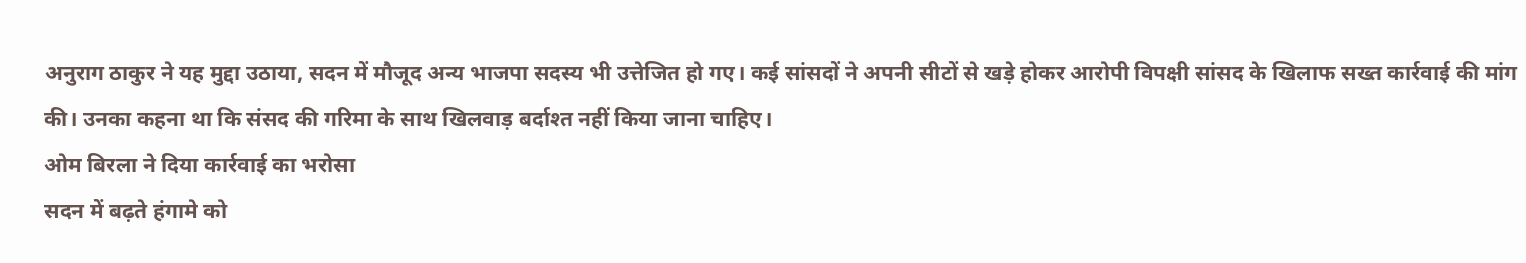अनुराग ठाकुर ने यह मुद्दा उठाया, सदन में मौजूद अन्य भाजपा सदस्य भी उत्तेजित हो गए। कई सांसदों ने अपनी सीटों से खड़े होकर आरोपी विपक्षी सांसद के खिलाफ सख्त कार्रवाई की मांग की। उनका कहना था कि संसद की गरिमा के साथ खिलवाड़ बर्दाश्त नहीं किया जाना चाहिए।
ओम बिरला ने दिया कार्रवाई का भरोसा
सदन में बढ़ते हंगामे को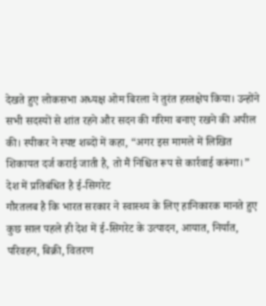देखते हुए लोकसभा अध्यक्ष ओम बिरला ने तुरंत हस्तक्षेप किया। उन्होंने सभी सदस्यों से शांत रहने और सदन की गरिमा बनाए रखने की अपील की। स्पीकर ने स्पष्ट शब्दों में कहा, “अगर इस मामले में लिखित शिकायत दर्ज कराई जाती है, तो मैं निश्चित रूप से कार्रवाई करूंगा।”
देश में प्रतिबंधित है ई-सिगरेट
गौरतलब है कि भारत सरकार ने स्वास्थ्य के लिए हानिकारक मानते हुए कुछ साल पहले ही देश में ई-सिगरेट के उत्पादन, आयात, निर्यात, परिवहन, बिक्री, वितरण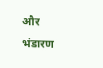और भंडारण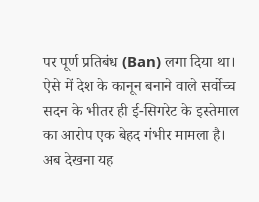पर पूर्ण प्रतिबंध (Ban) लगा दिया था। ऐसे में देश के कानून बनाने वाले सर्वोच्च सदन के भीतर ही ई-सिगरेट के इस्तेमाल का आरोप एक बेहद गंभीर मामला है।
अब देखना यह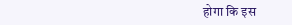होगा कि इस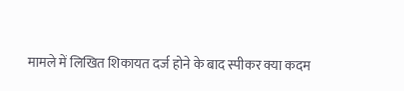मामले में लिखित शिकायत दर्ज होने के बाद स्पीकर क्या कदम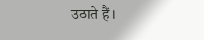उठाते हैं।